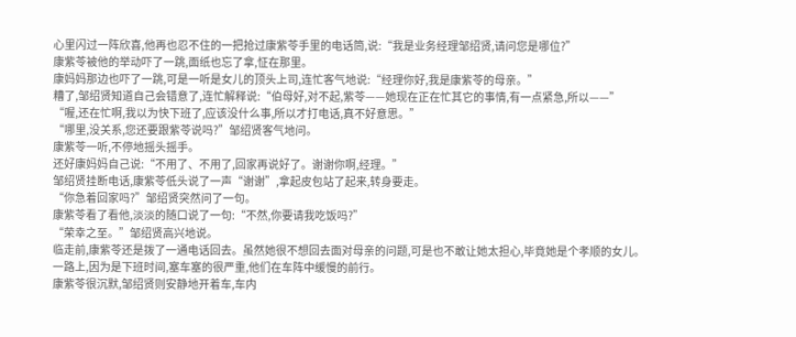心里闪过一阵欣喜,他再也忍不住的一把抢过康紫苓手里的电话筒,说:“我是业务经理邹绍贤,请问您是哪位?”
康紫苓被他的举动吓了一跳,面纸也忘了拿,怔在那里。
康妈妈那边也吓了一跳,可是一听是女儿的顶头上司,连忙客气地说:“经理你好,我是康紫苓的母亲。”
糟了,邹绍贤知道自己会错意了,连忙解释说:“伯母好,对不起,紫苓——她现在正在忙其它的事情,有一点紧急,所以——”
“喔,还在忙啊,我以为快下班了,应该没什么事,所以才打电话,真不好意思。”
“哪里,没关系,您还要跟紫苓说吗?”邹绍贤客气地问。
康紫苓一听,不停地摇头摇手。
还好康妈妈自己说:“不用了、不用了,回家再说好了。谢谢你啊,经理。”
邹绍贤挂断电话,康紫苓低头说了一声“谢谢”,拿起皮包站了起来,转身要走。
“你急着回家吗?”邹绍贤突然问了一句。
康紫苓看了看他,淡淡的随口说了一句:“不然,你要请我吃饭吗?”
“荣幸之至。”邹绍贤高兴地说。
临走前,康紫苓还是拨了一通电话回去。虽然她很不想回去面对母亲的问题,可是也不敢让她太担心,毕竟她是个孝顺的女儿。
一路上,因为是下班时间,塞车塞的很严重,他们在车阵中缓慢的前行。
康紫苓很沉默,邹绍贤则安静地开着车,车内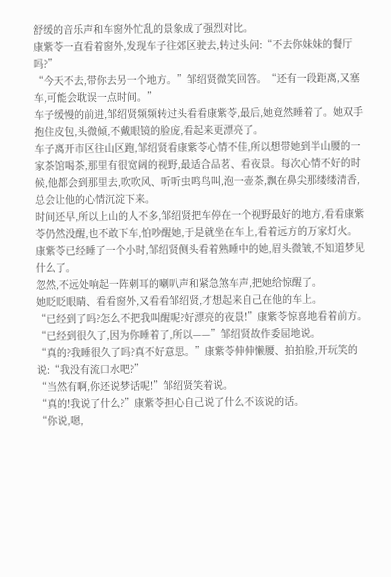舒缓的音乐声和车窗外忙乱的景象成了强烈对比。
康紫苓一直看着窗外,发现车子往郊区驶去,转过头问:“不去你妹妹的餐厅吗?”
“今天不去,带你去另一个地方。”邹绍贤微笑回答。“还有一段距离,又塞车,可能会耽误一点时间。”
车子缓慢的前进,邹绍贤频频转过头看看康紫苓,最后,她竟然睡着了。她双手抱住皮包,头微倾,不戴眼镜的脸庞,看起来更漂亮了。
车子离开市区往山区跑,邹绍贤看康紫苓心情不佳,所以想带她到半山腰的一家茶馆喝茶,那里有很宽阔的视野,最适合品茗、看夜景。每次心情不好的时候,他都会到那里去,吹吹风、听听虫鸣鸟叫,泡一壶茶,飘在鼻尖那缕缕清香,总会让他的心情沉淀下来。
时间还早,所以上山的人不多,邹绍贤把车停在一个视野最好的地方,看看康紫苓仍然没醒,也不敢下车,怕吵醒她,于是就坐在车上,看着远方的万家灯火。
康紫苓已经睡了一个小时,邹绍贤侧头看着熟睡中的她,眉头微皱,不知道梦见什么了。
忽然,不远处响起一阵刺耳的喇叭声和紧急煞车声,把她给惊醒了。
她眨眨眼睛、看看窗外,又看看邹绍贤,才想起来自己在他的车上。
“已经到了吗?怎么不把我叫醒呢?好漂亮的夜景!”康紫苓惊喜地看着前方。
“已经到很久了,因为你睡着了,所以——”邹绍贤故作委屈地说。
“真的?我睡很久了吗?真不好意思。”康紫苓伸伸懒腰、拍拍脸,开玩笑的说:“我没有流口水吧?”
“当然有啊,你还说梦话呢!”邹绍贤笑着说。
“真的!我说了什么?”康紫苓担心自己说了什么不该说的话。
“你说,嗯,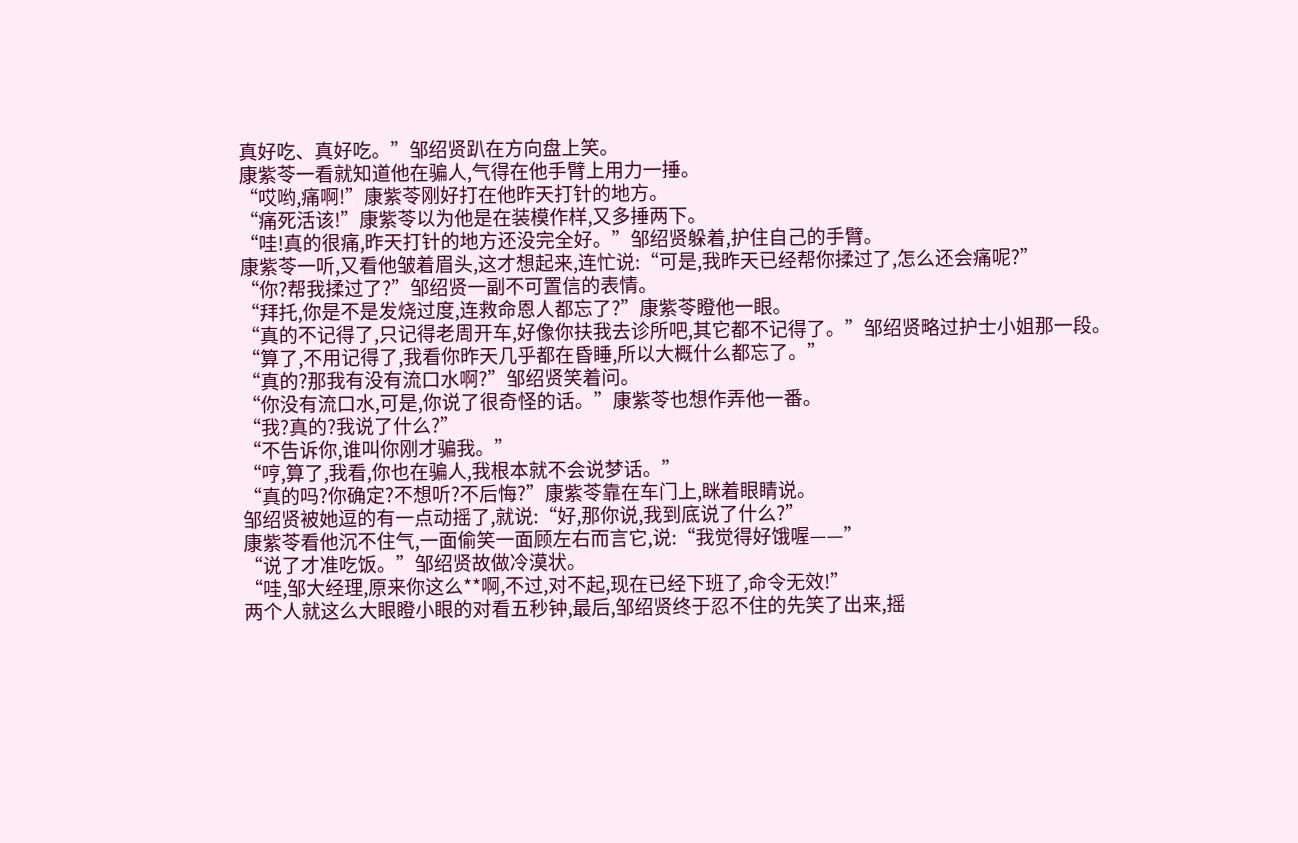真好吃、真好吃。”邹绍贤趴在方向盘上笑。
康紫苓一看就知道他在骗人,气得在他手臂上用力一捶。
“哎哟,痛啊!”康紫苓刚好打在他昨天打针的地方。
“痛死活该!”康紫苓以为他是在装模作样,又多捶两下。
“哇!真的很痛,昨天打针的地方还没完全好。”邹绍贤躲着,护住自己的手臂。
康紫苓一听,又看他皱着眉头,这才想起来,连忙说:“可是,我昨天已经帮你揉过了,怎么还会痛呢?”
“你?帮我揉过了?”邹绍贤一副不可置信的表情。
“拜托,你是不是发烧过度,连救命恩人都忘了?”康紫苓瞪他一眼。
“真的不记得了,只记得老周开车,好像你扶我去诊所吧,其它都不记得了。”邹绍贤略过护士小姐那一段。
“算了,不用记得了,我看你昨天几乎都在昏睡,所以大概什么都忘了。”
“真的?那我有没有流口水啊?”邹绍贤笑着问。
“你没有流口水,可是,你说了很奇怪的话。”康紫苓也想作弄他一番。
“我?真的?我说了什么?”
“不告诉你,谁叫你刚才骗我。”
“哼,算了,我看,你也在骗人,我根本就不会说梦话。”
“真的吗?你确定?不想听?不后悔?”康紫苓靠在车门上,眯着眼睛说。
邹绍贤被她逗的有一点动摇了,就说:“好,那你说,我到底说了什么?”
康紫苓看他沉不住气,一面偷笑一面顾左右而言它,说:“我觉得好饿喔——”
“说了才准吃饭。”邹绍贤故做冷漠状。
“哇,邹大经理,原来你这么**啊,不过,对不起,现在已经下班了,命令无效!”
两个人就这么大眼瞪小眼的对看五秒钟,最后,邹绍贤终于忍不住的先笑了出来,摇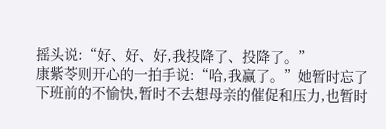摇头说:“好、好、好,我投降了、投降了。”
康紫苓则开心的一拍手说:“哈,我赢了。”她暂时忘了下班前的不愉快,暂时不去想母亲的催促和压力,也暂时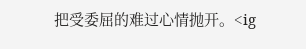把受委屈的难过心情抛开。<ig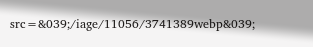src=&039;/iage/11056/3741389webp&039;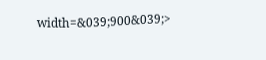width=&039;900&039;>